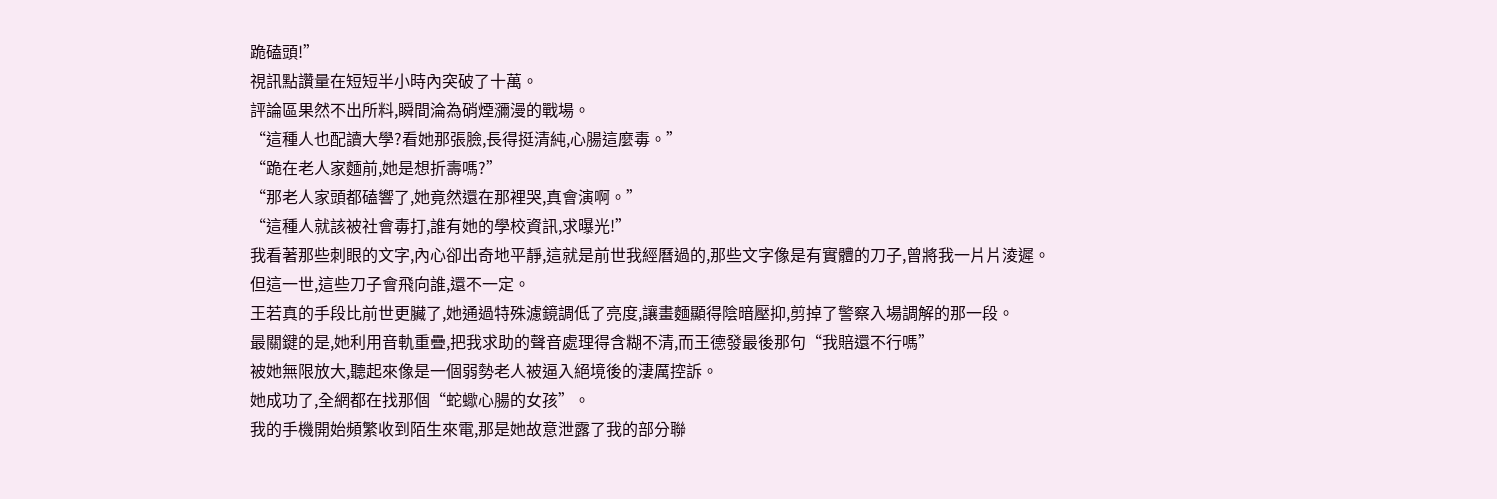跪磕頭!”
視訊點讚量在短短半小時內突破了十萬。
評論區果然不出所料,瞬間淪為硝煙瀰漫的戰場。
“這種人也配讀大學?看她那張臉,長得挺清純,心腸這麼毒。”
“跪在老人家麵前,她是想折壽嗎?”
“那老人家頭都磕響了,她竟然還在那裡哭,真會演啊。”
“這種人就該被社會毒打,誰有她的學校資訊,求曝光!”
我看著那些刺眼的文字,內心卻出奇地平靜,這就是前世我經曆過的,那些文字像是有實體的刀子,曾將我一片片淩遲。
但這一世,這些刀子會飛向誰,還不一定。
王若真的手段比前世更臟了,她通過特殊濾鏡調低了亮度,讓畫麵顯得陰暗壓抑,剪掉了警察入場調解的那一段。
最關鍵的是,她利用音軌重疊,把我求助的聲音處理得含糊不清,而王德發最後那句“我賠還不行嗎”
被她無限放大,聽起來像是一個弱勢老人被逼入絕境後的淒厲控訴。
她成功了,全網都在找那個“蛇蠍心腸的女孩”。
我的手機開始頻繁收到陌生來電,那是她故意泄露了我的部分聯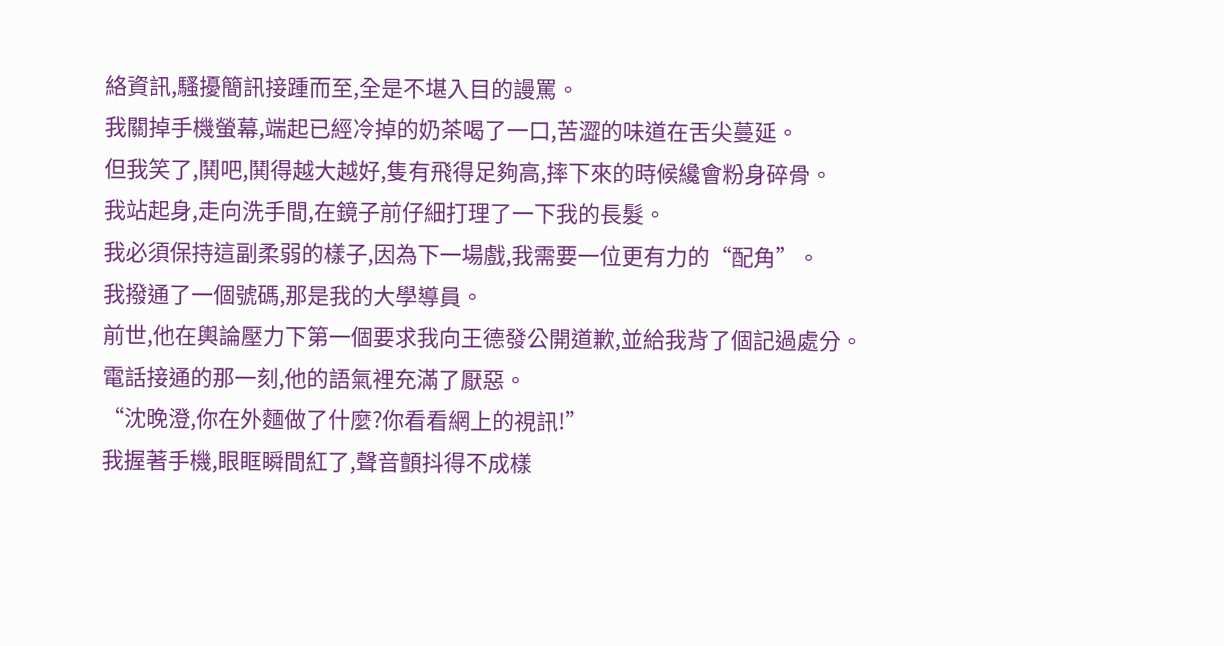絡資訊,騷擾簡訊接踵而至,全是不堪入目的謾罵。
我關掉手機螢幕,端起已經冷掉的奶茶喝了一口,苦澀的味道在舌尖蔓延。
但我笑了,鬨吧,鬨得越大越好,隻有飛得足夠高,摔下來的時候纔會粉身碎骨。
我站起身,走向洗手間,在鏡子前仔細打理了一下我的長髮。
我必須保持這副柔弱的樣子,因為下一場戲,我需要一位更有力的“配角”。
我撥通了一個號碼,那是我的大學導員。
前世,他在輿論壓力下第一個要求我向王德發公開道歉,並給我背了個記過處分。
電話接通的那一刻,他的語氣裡充滿了厭惡。
“沈晚澄,你在外麵做了什麼?你看看網上的視訊!”
我握著手機,眼眶瞬間紅了,聲音顫抖得不成樣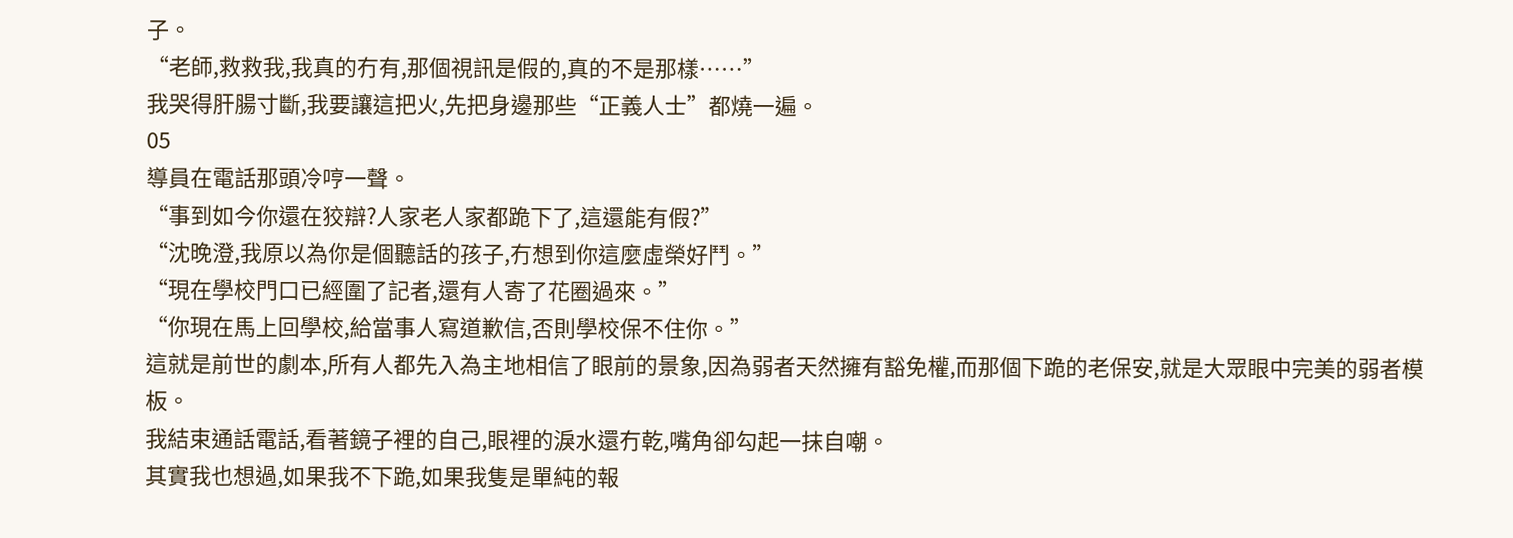子。
“老師,救救我,我真的冇有,那個視訊是假的,真的不是那樣……”
我哭得肝腸寸斷,我要讓這把火,先把身邊那些“正義人士”都燒一遍。
05
導員在電話那頭冷哼一聲。
“事到如今你還在狡辯?人家老人家都跪下了,這還能有假?”
“沈晚澄,我原以為你是個聽話的孩子,冇想到你這麼虛榮好鬥。”
“現在學校門口已經圍了記者,還有人寄了花圈過來。”
“你現在馬上回學校,給當事人寫道歉信,否則學校保不住你。”
這就是前世的劇本,所有人都先入為主地相信了眼前的景象,因為弱者天然擁有豁免權,而那個下跪的老保安,就是大眾眼中完美的弱者模板。
我結束通話電話,看著鏡子裡的自己,眼裡的淚水還冇乾,嘴角卻勾起一抹自嘲。
其實我也想過,如果我不下跪,如果我隻是單純的報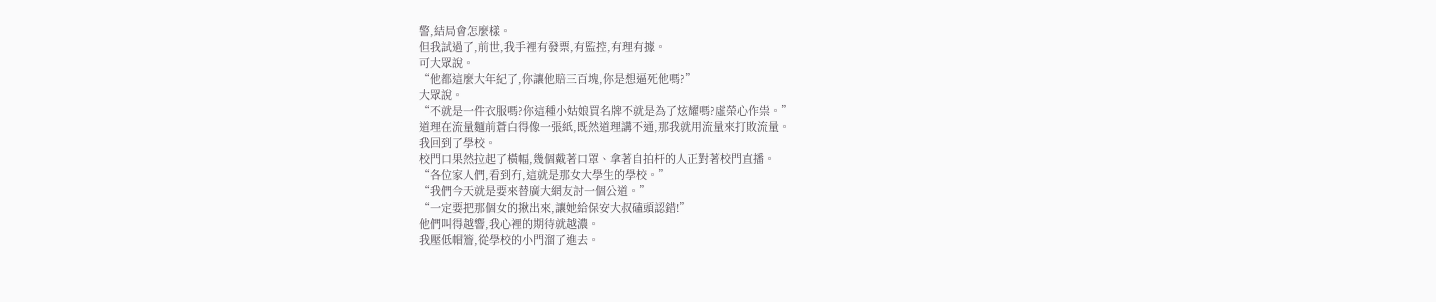警,結局會怎麼樣。
但我試過了,前世,我手裡有發票,有監控,有理有據。
可大眾說。
“他都這麼大年紀了,你讓他賠三百塊,你是想逼死他嗎?”
大眾說。
“不就是一件衣服嗎?你這種小姑娘買名牌不就是為了炫耀嗎?虛榮心作祟。”
道理在流量麵前蒼白得像一張紙,既然道理講不通,那我就用流量來打敗流量。
我回到了學校。
校門口果然拉起了橫幅,幾個戴著口罩、拿著自拍杆的人正對著校門直播。
“各位家人們,看到冇,這就是那女大學生的學校。”
“我們今天就是要來替廣大網友討一個公道。”
“一定要把那個女的揪出來,讓她給保安大叔磕頭認錯!”
他們叫得越響,我心裡的期待就越濃。
我壓低帽簷,從學校的小門溜了進去。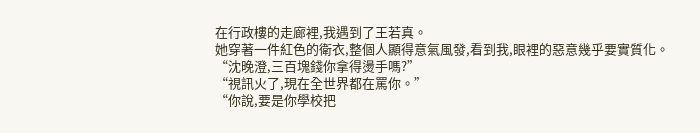在行政樓的走廊裡,我遇到了王若真。
她穿著一件紅色的衛衣,整個人顯得意氣風發,看到我,眼裡的惡意幾乎要實質化。
“沈晚澄,三百塊錢你拿得燙手嗎?”
“視訊火了,現在全世界都在罵你。”
“你說,要是你學校把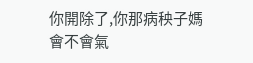你開除了,你那病秧子媽會不會氣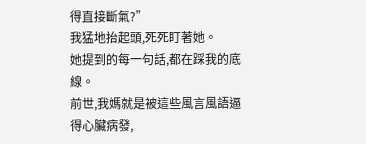得直接斷氣?”
我猛地抬起頭,死死盯著她。
她提到的每一句話,都在踩我的底線。
前世,我媽就是被這些風言風語逼得心臟病發,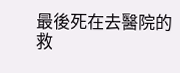最後死在去醫院的救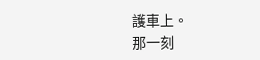護車上。
那一刻